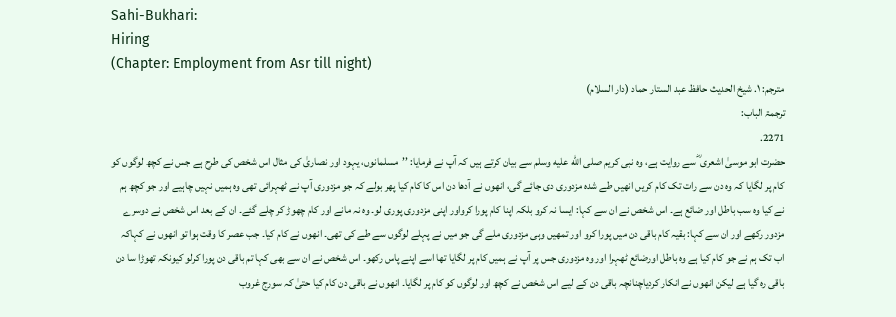Sahi-Bukhari:
Hiring
(Chapter: Employment from Asr till night)
مترجم: ١. شیخ الحدیث حافظ عبد الستار حماد (دار السلام)
ترجمۃ الباب:
2271.
حضرت ابو موسیٰ اشعری ؓ سے روایت ہے، وہ نبی کریم صلى الله عليه وسلم سے بیان کرتے ہیں کہ آپ نے فرمایا: ’’مسلمانوں، یہود اور نصاریٰ کی مثال اس شخص کی طرح ہے جس نے کچھ لوگوں کو کام پر لگایا کہ وہ دن سے رات تک کام کریں انھیں طے شدہ مزدوری دی جائے گی، انھوں نے آدھا دن اس کا کام کیا پھر بولے کہ جو مزدوری آپ نے ٹھہرائی تھی وہ ہمیں نہیں چاہیے اور جو کچھ ہم نے کیا وہ سب باطل اور ضائع ہے۔ اس شخص نے ان سے کہا: ایسا نہ کرو بلکہ اپنا کام پورا کرواور اپنی مزدوری پوری لو۔ وہ نہ مانے اور کام چھوڑ کر چلے گئے۔ ان کے بعد اس شخص نے دوسرے مزدور رکھے اور ان سے کہا: بقیہ کام باقی دن میں پورا کرو اور تمھیں وہی مزدوری ملے گی جو میں نے پہلے لوگوں سے طے کی تھی۔ انھوں نے کام کیا۔ جب عصر کا وقت ہوا تو انھوں نے کہاکہ اب تک ہم نے جو کام کیا ہے وہ باطل اورضائع ٹھہرا اور وہ مزدوری جس پر آپ نے ہمیں کام پر لگایا تھا اسے اپنے پاس رکھو۔ اس شخص نے ان سے بھی کہا تم باقی دن پورا کرلو کیونکہ تھوڑا سا دن باقی رہ گیا ہے لیکن انھوں نے انکار کردیاچنانچہ باقی دن کے لیے اس شخص نے کچھ اور لوگوں کو کام پر لگایا۔ انھوں نے باقی دن کام کیا حتیٰ کہ سورج غروب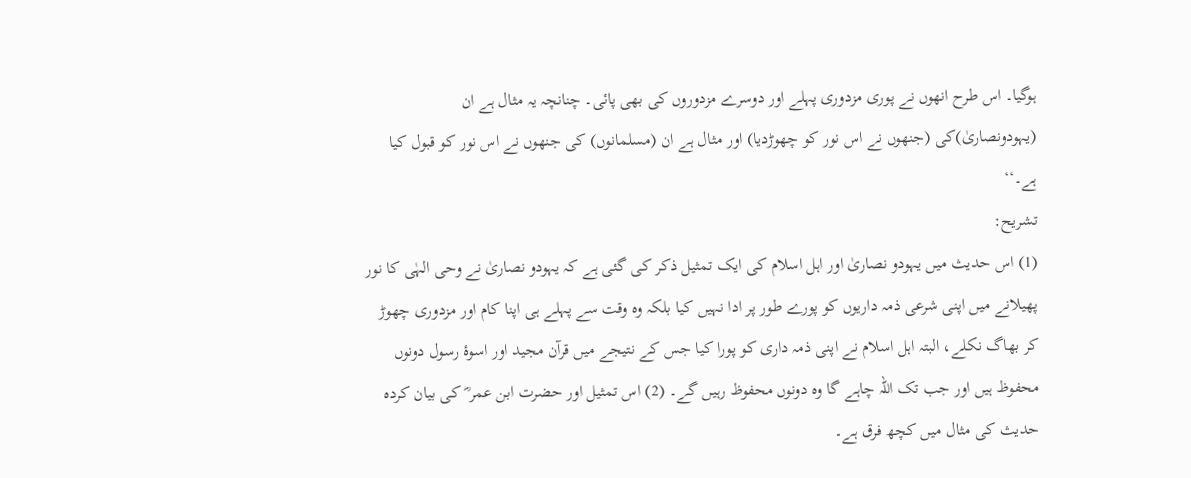ہوگیا۔ اس طرح انھوں نے پوری مزدوری پہلے اور دوسرے مزدوروں کی بھی پائی۔ چنانچہ یہ مثال ہے ان (یہودونصاریٰ)کی (جنھوں نے اس نور کو چھوڑدیا) اور مثال ہے ان (مسلمانوں) کی جنھوں نے اس نور کو قبول کیا ہے۔‘‘
تشریح:
(1) اس حدیث میں یہودو نصاریٰ اور اہل اسلام کی ایک تمثیل ذکر کی گئی ہے کہ یہودو نصاریٰ نے وحی الہٰی کا نور پھیلانے میں اپنی شرعی ذمہ داریوں کو پورے طور پر ادا نہیں کیا بلکہ وہ وقت سے پہلے ہی اپنا کام اور مزدوری چھوڑ کر بھاگ نکلے، البتہ اہل اسلام نے اپنی ذمہ داری کو پورا کیا جس کے نتیجے میں قرآن مجید اور اسوۂ رسول دونوں محفوظ ہیں اور جب تک اللہ چاہے گا وہ دونوں محفوظ رہیں گے۔ (2) اس تمثیل اور حضرت ابن عمر ؓ کی بیان کردہ حدیث کی مثال میں کچھ فرق ہے۔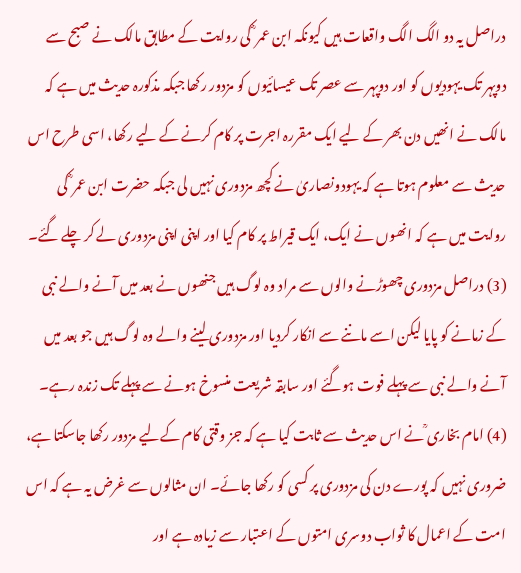دراصل یہ دو الگ الگ واقعات ہیں کیونکہ ابن عمر ؓ کی روایت کے مطابق مالک نے صبح سے دوپہر تک یہودیوں کو اور دوپہر سے عصر تک عیسائیوں کو مزدور رکھا جبکہ مذکورہ حدیث میں ہے کہ مالک نے انھیں دن بھر کے لیے ایک مقررہ اجرت پر کام کرنے کے لیے رکھا، اسی طرح اس حدیث سے معلوم ہوتا ہے کہ یہودونصاریٰ نے کچھ مزدوری نہیں لی جبکہ حضرت ابن عمر ؓ کی روایت میں ہے کہ انھوں نے ایک، ایک قیراط پر کام کیا اور اپنی اپنی مزدوری لے کر چلے گئے۔ (3) دراصل مزدوری چھوڑنے والوں سے مراد وہ لوگ ہیں جنھوں نے بعد میں آنے والے نبی کے زمانے کو پایا لیکن اسے ماننے سے انکار کردیا اور مزدوری لینے والے وہ لوگ ہیں جو بعد میں آنے والے نبی سے پہلے فوت ہوگئے اور سابقہ شریعت منسوخ ہونے سے پہلے تک زندہ رہے۔ (4) امام بخاری ؒنے اس حدیث سے ثابت کیا ہے کہ جز وقتی کام کےلیے مزدور رکھا جاسکتا ہے، ضروری نہیں کہ پورے دن کی مزدوری پر کسی کو رکھا جائے۔ ان مثالوں سے غرض یہ ہے کہ اس امت کے اعمال کا ثواب دوسری امتوں کے اعتبار سے زیادہ ہے اور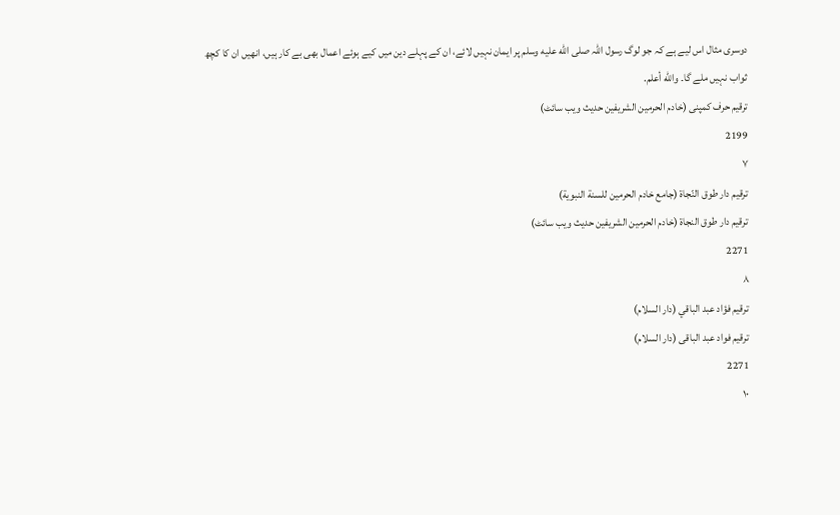دوسری مثال اس لیے ہے کہ جو لوگ رسول اللہ صلى الله عليه وسلم پر ایمان نہیں لائے، ان کے پہلے دین میں کیے ہوئے اعمال بھی بے کار ہیں، انھیں ان کا کچھ ثواب نہیں ملے گا۔ والله أعلم.
ترقیم حرف کمپنی (خادم الحرمین الشریفین حدیث ویب سائٹ)
2199
٧
ترقيم دار طوق النّجاة (جامع خادم الحرمين للسنة النبوية)
ترقیم دار طوق النجاۃ (خادم الحرمین الشریفین حدیث ویب سائٹ)
2271
٨
ترقيم فؤاد عبد الباقي (دار السلام)
ترقیم فواد عبد الباقی (دار السلام)
2271
١٠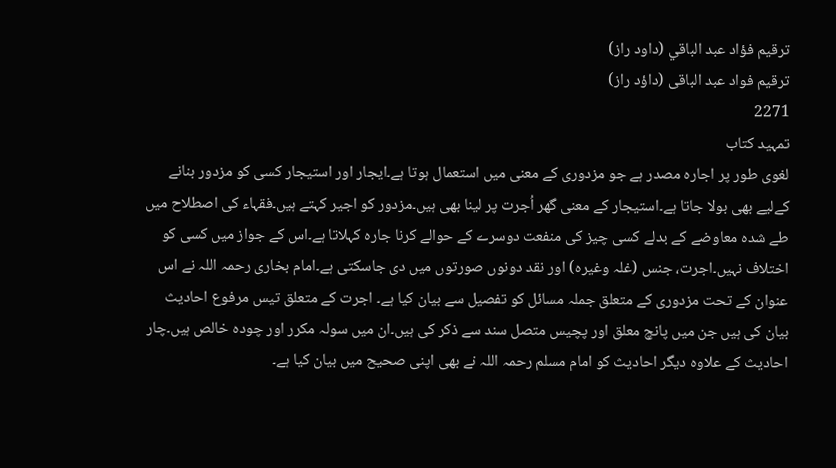ترقيم فؤاد عبد الباقي (داود راز)
ترقیم فواد عبد الباقی (داؤد راز)
2271
تمہید کتاب
لغوی طور پر اجارہ مصدر ہے جو مزدوری کے معنی میں استعمال ہوتا ہے۔ايجار اور استيجار کسی کو مزدور بنانے کےلیے بھی بولا جاتا ہے۔استيجار کے معنی گھر اُجرت پر لینا بھی ہیں۔مزدور کو اجير کہتے ہیں۔فقہاء کی اصطلاح میں طے شدہ معاوضے کے بدلے کسی چیز کی منفعت دوسرے کے حوالے کرنا جارہ کہلاتا ہے۔اس کے جواز میں کسی کو اختلاف نہیں۔اجرت، جنس (غلہ وغیرہ) اور نقد دونوں صورتوں میں دی جاسکتی ہے۔امام بخاری رحمہ اللہ نے اس عنوان کے تحت مزدوری کے متعلق جملہ مسائل کو تفصیل سے بیان کیا ہے۔ اجرت کے متعلق تیس مرفوع احادیث بیان کی ہیں جن میں پانچ معلق اور پچیس متصل سند سے ذکر کی ہیں۔ان میں سولہ مکرر اور چودہ خالص ہیں۔چار احادیث کے علاوہ دیگر احادیث کو امام مسلم رحمہ اللہ نے بھی اپنی صحیح میں بیان کیا ہے۔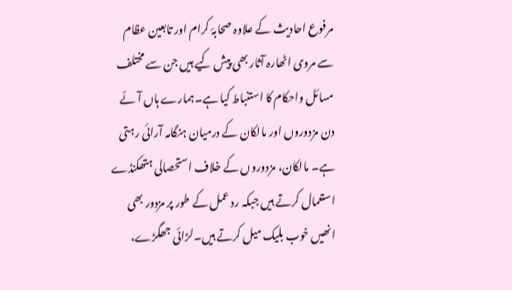مرفوع احادیث کے علاوہ صحابۂ کرام اور تابعین عظام سے مروی اٹھارہ آثار بھی پیش کیے ہیں جن سے مختلف مسائل واحکام کا استنباط کیا ہے۔ہمارے ہاں آئے دن مزدوروں اور مالکان کے درمیان ہنگامہ آرائی رہتی ہے۔ مالکان، مزدوروں کے خلاف استحصالی ہتھکنڈے استعمال کرتے ہیں جبکہ رد عمل کے طور پر مزدور بھی انھیں خوب بلیک میل کرتے ہیں۔لڑائی جھگڑے،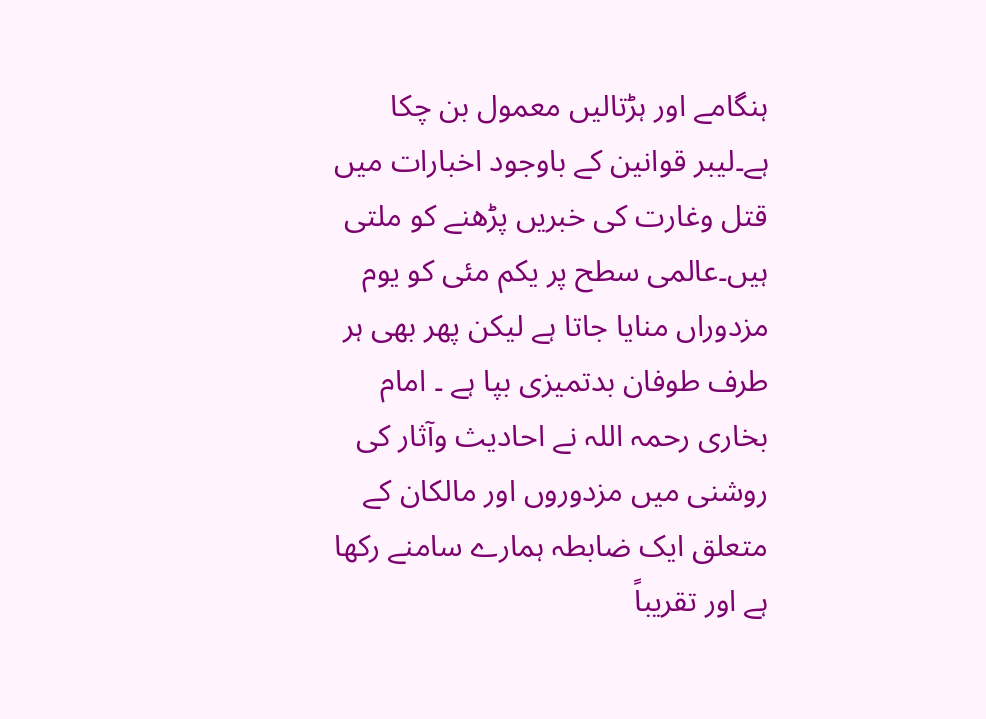ہنگامے اور ہڑتالیں معمول بن چکا ہے۔لیبر قوانین کے باوجود اخبارات میں قتل وغارت کی خبریں پڑھنے کو ملتی ہیں۔عالمی سطح پر یکم مئی کو یوم مزدوراں منایا جاتا ہے لیکن پھر بھی ہر طرف طوفان بدتمیزی بپا ہے ۔ امام بخاری رحمہ اللہ نے احادیث وآثار کی روشنی میں مزدوروں اور مالکان کے متعلق ایک ضابطہ ہمارے سامنے رکھا ہے اور تقریباً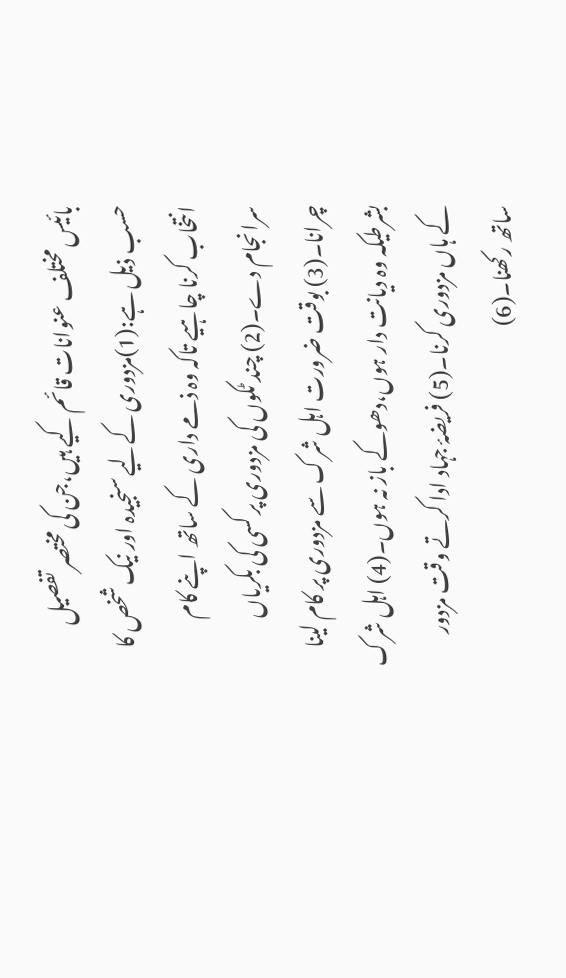بائیس مختلف عنوانات قائم کیے ہیں،جن کی مختصر تفصیل حسب ذیل ہے:(1)مزدوری کےلیے سنجیدہ اور نیک شخص کا انتخاب کرنا چاہیے تاکہ وہ ذمے داری کے ساتھ اپنے کام سرانجام دے۔(2) چند ٹکوں کی مزدوری پر کسی کی بکریاں چرانا۔(3) بوقت ضرورت اہل شرک سے مزدوری پر کام لینا بشرطیکہ وہ دیانت دار ہوں،دھوکے باز نہ ہوں۔(4) اہل شرک کے ہاں مزدوری کرنا۔(5) فریضۂ جہاد ادا کرتے وقت مزدور ساتھ رکھنا۔(6)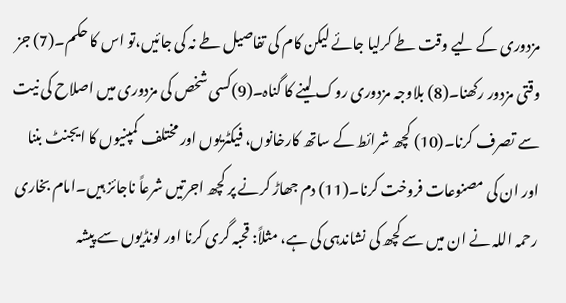مزدوری کے لیے وقت طے کرلیا جائے لیکن کام کی تفاصیل طے نہ کی جائیں،تو اس کا حکم۔(7) جز وقتی مزدور رکھنا۔(8) بلاوجہ مزدوری روک لینے کا گناہ۔(9)کسی شخص کی مزدوری میں اصلاح کی نیت سے تصرف کرنا۔(10) کچھ شرائط کے ساتھ کارخانوں، فیکٹریوں اور مختلف کمپنیوں کا ایجنٹ بننا اور ان کی مصنوعات فروخت کرنا۔(11) دم جھاڑ کرنے پر کچھ اجرتیں شرعاً ناجائز ہیں۔امام بخاری رحمہ اللہ نے ان میں سے کچھ کی نشاندہی کی ہے، مثلاً: قحبہ گری کرنا اور لونڈیوں سے پیشہ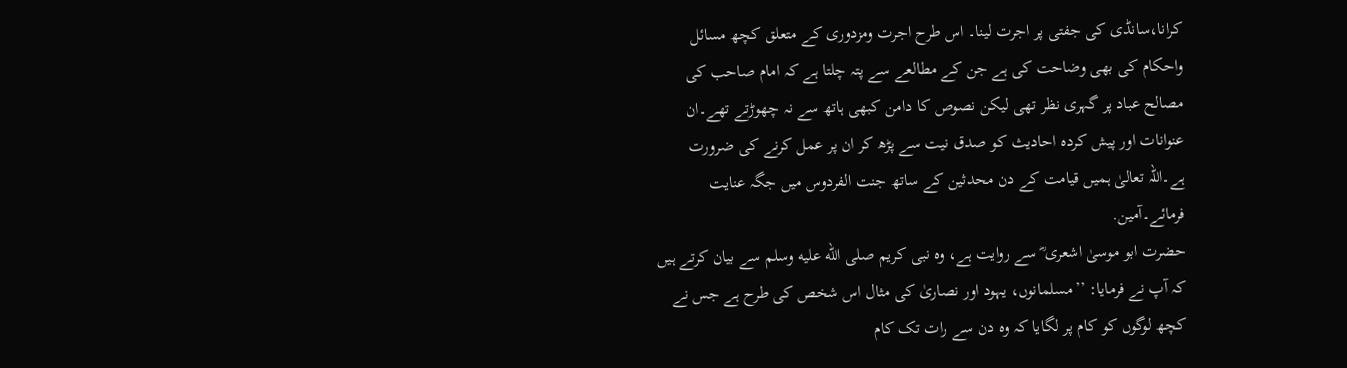کرانا،سانڈی کی جفتی پر اجرت لینا۔ اس طرح اجرت ومزدوری کے متعلق کچھ مسائل واحکام کی بھی وضاحت کی ہے جن کے مطالعے سے پتہ چلتا ہے کہ امام صاحب کی مصالح عباد پر گہری نظر تھی لیکن نصوص کا دامن کبھی ہاتھ سے نہ چھوڑتے تھے۔ان عنوانات اور پیش کردہ احادیث کو صدق نیت سے پڑھ کر ان پر عمل کرنے کی ضرورت ہے۔اللہ تعالیٰ ہمیں قیامت کے دن محدثین کے ساتھ جنت الفردوس میں جگہ عنایت فرمائے۔آمين.
حضرت ابو موسیٰ اشعری ؓ سے روایت ہے، وہ نبی کریم صلى الله عليه وسلم سے بیان کرتے ہیں کہ آپ نے فرمایا: ’’مسلمانوں، یہود اور نصاریٰ کی مثال اس شخص کی طرح ہے جس نے کچھ لوگوں کو کام پر لگایا کہ وہ دن سے رات تک کام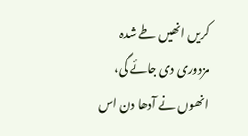کریں انھیں طے شدہ مزدوری دی جائے گی، انھوں نے آدھا دن اس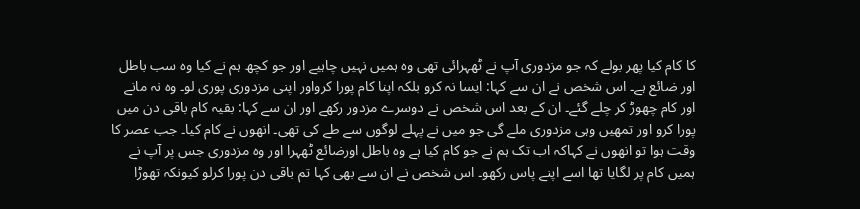کا کام کیا پھر بولے کہ جو مزدوری آپ نے ٹھہرائی تھی وہ ہمیں نہیں چاہیے اور جو کچھ ہم نے کیا وہ سب باطل اور ضائع ہے۔ اس شخص نے ان سے کہا: ایسا نہ کرو بلکہ اپنا کام پورا کرواور اپنی مزدوری پوری لو۔ وہ نہ مانے اور کام چھوڑ کر چلے گئے۔ ان کے بعد اس شخص نے دوسرے مزدور رکھے اور ان سے کہا: بقیہ کام باقی دن میں پورا کرو اور تمھیں وہی مزدوری ملے گی جو میں نے پہلے لوگوں سے طے کی تھی۔ انھوں نے کام کیا۔ جب عصر کا وقت ہوا تو انھوں نے کہاکہ اب تک ہم نے جو کام کیا ہے وہ باطل اورضائع ٹھہرا اور وہ مزدوری جس پر آپ نے ہمیں کام پر لگایا تھا اسے اپنے پاس رکھو۔ اس شخص نے ان سے بھی کہا تم باقی دن پورا کرلو کیونکہ تھوڑا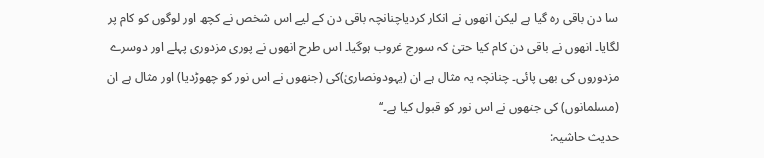سا دن باقی رہ گیا ہے لیکن انھوں نے انکار کردیاچنانچہ باقی دن کے لیے اس شخص نے کچھ اور لوگوں کو کام پر لگایا۔ انھوں نے باقی دن کام کیا حتیٰ کہ سورج غروب ہوگیا۔ اس طرح انھوں نے پوری مزدوری پہلے اور دوسرے مزدوروں کی بھی پائی۔ چنانچہ یہ مثال ہے ان (یہودونصاریٰ)کی (جنھوں نے اس نور کو چھوڑدیا) اور مثال ہے ان (مسلمانوں) کی جنھوں نے اس نور کو قبول کیا ہے۔‘‘
حدیث حاشیہ: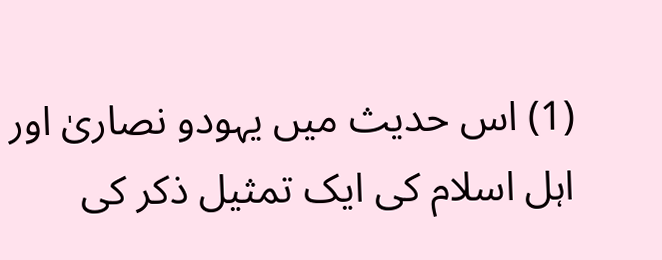(1) اس حدیث میں یہودو نصاریٰ اور اہل اسلام کی ایک تمثیل ذکر کی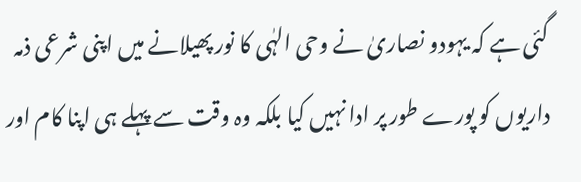گئی ہے کہ یہودو نصاریٰ نے وحی الہٰی کا نور پھیلانے میں اپنی شرعی ذمہ داریوں کو پورے طور پر ادا نہیں کیا بلکہ وہ وقت سے پہلے ہی اپنا کام اور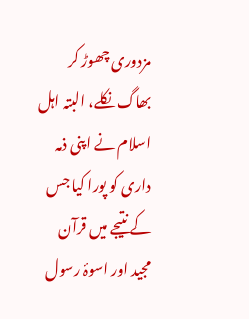مزدوری چھوڑ کر بھاگ نکلے، البتہ اہل اسلام نے اپنی ذمہ داری کو پورا کیا جس کے نتیجے میں قرآن مجید اور اسوۂ رسول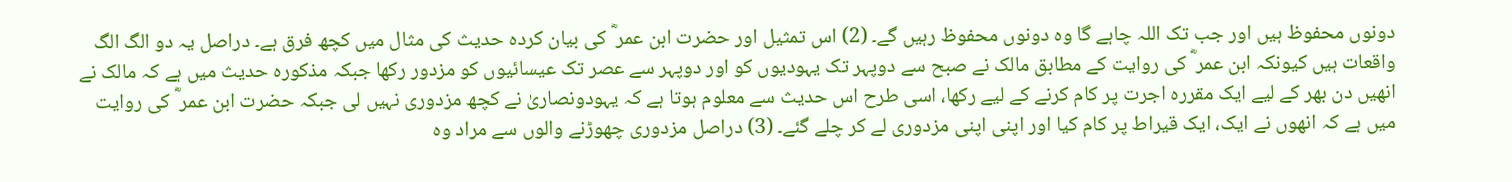دونوں محفوظ ہیں اور جب تک اللہ چاہے گا وہ دونوں محفوظ رہیں گے۔ (2) اس تمثیل اور حضرت ابن عمر ؓ کی بیان کردہ حدیث کی مثال میں کچھ فرق ہے۔ دراصل یہ دو الگ الگ واقعات ہیں کیونکہ ابن عمر ؓ کی روایت کے مطابق مالک نے صبح سے دوپہر تک یہودیوں کو اور دوپہر سے عصر تک عیسائیوں کو مزدور رکھا جبکہ مذکورہ حدیث میں ہے کہ مالک نے انھیں دن بھر کے لیے ایک مقررہ اجرت پر کام کرنے کے لیے رکھا، اسی طرح اس حدیث سے معلوم ہوتا ہے کہ یہودونصاریٰ نے کچھ مزدوری نہیں لی جبکہ حضرت ابن عمر ؓ کی روایت میں ہے کہ انھوں نے ایک، ایک قیراط پر کام کیا اور اپنی اپنی مزدوری لے کر چلے گئے۔ (3) دراصل مزدوری چھوڑنے والوں سے مراد وہ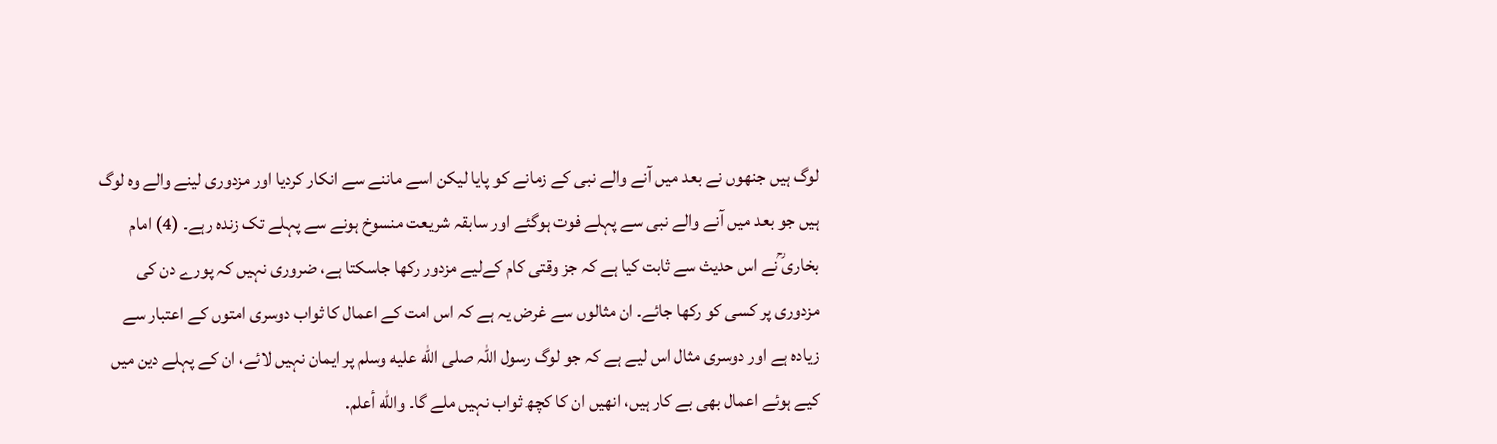لوگ ہیں جنھوں نے بعد میں آنے والے نبی کے زمانے کو پایا لیکن اسے ماننے سے انکار کردیا اور مزدوری لینے والے وہ لوگ ہیں جو بعد میں آنے والے نبی سے پہلے فوت ہوگئے اور سابقہ شریعت منسوخ ہونے سے پہلے تک زندہ رہے۔ (4) امام بخاری ؒنے اس حدیث سے ثابت کیا ہے کہ جز وقتی کام کےلیے مزدور رکھا جاسکتا ہے، ضروری نہیں کہ پورے دن کی مزدوری پر کسی کو رکھا جائے۔ ان مثالوں سے غرض یہ ہے کہ اس امت کے اعمال کا ثواب دوسری امتوں کے اعتبار سے زیادہ ہے اور دوسری مثال اس لیے ہے کہ جو لوگ رسول اللہ صلى الله عليه وسلم پر ایمان نہیں لائے، ان کے پہلے دین میں کیے ہوئے اعمال بھی بے کار ہیں، انھیں ان کا کچھ ثواب نہیں ملے گا۔ والله أعلم.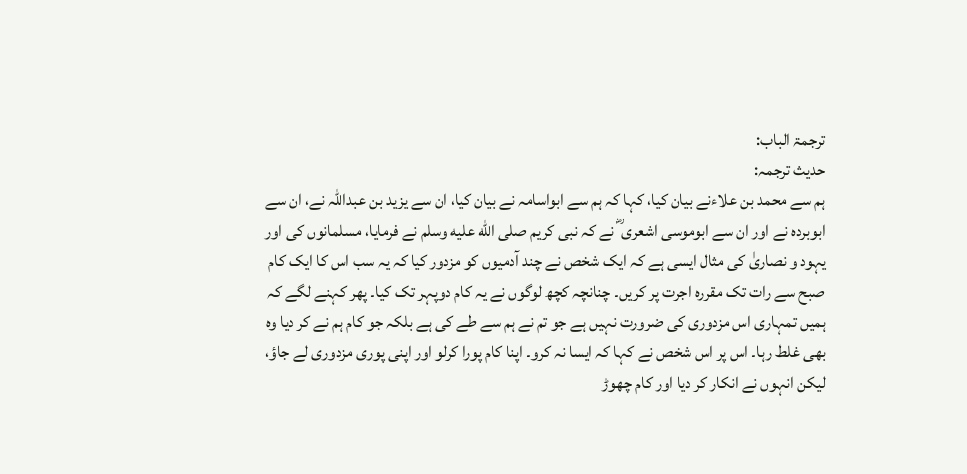ترجمۃ الباب:
حدیث ترجمہ:
ہم سے محمد بن علاءنے بیان کیا، کہا کہ ہم سے ابواسامہ نے بیان کیا، ان سے یزید بن عبداللہ نے، ان سے ابوبردہ نے اور ان سے ابوموسی اشعری ؓ نے کہ نبی کریم صلى الله عليه وسلم نے فرمایا، مسلمانوں کی اور یہود و نصاریٰ کی مثال ایسی ہے کہ ایک شخص نے چند آدمیوں کو مزدور کیا کہ یہ سب اس کا ایک کام صبح سے رات تک مقررہ اجرت پر کریں۔ چنانچہ کچھ لوگوں نے یہ کام دوپہر تک کیا۔ پھر کہنے لگے کہ ہمیں تمہاری اس مزدوری کی ضرورت نہیں ہے جو تم نے ہم سے طے کی ہے بلکہ جو کام ہم نے کر دیا وہ بھی غلط رہا۔ اس پر اس شخص نے کہا کہ ایسا نہ کرو۔ اپنا کام پورا کرلو اور اپنی پوری مزدوری لے جاؤ، لیکن انہوں نے انکار کر دیا اور کام چھوڑ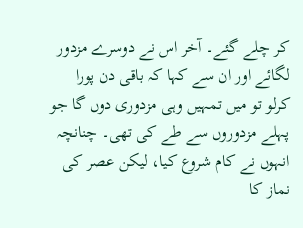کر چلے گئے۔ آخر اس نے دوسرے مزدور لگائے اور ان سے کہا کہ باقی دن پورا کرلو تو میں تمہیں وہی مزدوری دوں گا جو پہلے مزدوروں سے طے کی تھی۔ چنانچہ انہوں نے کام شروع کیا، لیکن عصر کی نماز کا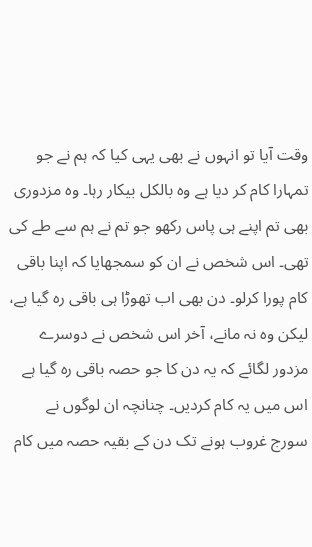وقت آیا تو انہوں نے بھی یہی کیا کہ ہم نے جو تمہارا کام کر دیا ہے وہ بالکل بیکار رہا۔ وہ مزدوری بھی تم اپنے ہی پاس رکھو جو تم نے ہم سے طے کی تھی۔ اس شخص نے ان کو سمجھایا کہ اپنا باقی کام پورا کرلو۔ دن بھی اب تھوڑا ہی باقی رہ گیا ہے، لیکن وہ نہ مانے، آخر اس شخص نے دوسرے مزدور لگائے کہ یہ دن کا جو حصہ باقی رہ گیا ہے اس میں یہ کام کردیں۔ چنانچہ ان لوگوں نے سورج غروب ہونے تک دن کے بقیہ حصہ میں کام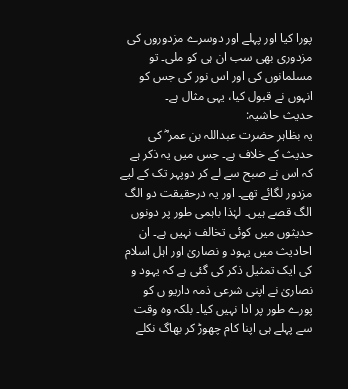پورا کیا اور پہلے اور دوسرے مزدوروں کی مزدوری بھی سب ان ہی کو ملی۔ تو مسلمانوں کی اور اس نور کی جس کو انہوں نے قبول کیا، یہی مثال ہے۔
حدیث حاشیہ:
یہ بظاہر حضرت عبداللہ بن عمر ؓ کی حدیث کے خلاف ہے۔ جس میں یہ ذکر ہے کہ اس نے صبح سے لے کر دوپہر تک کے لیے مزدور لگائے تھے۔ اور یہ درحقیقت دو الگ الگ قصے ہیں۔ لہٰذا باہمی طور پر دونوں حدیثوں میں کوئی تخالف نہیں ہے۔ ان احادیث میں یہود و نصاریٰ اور اہل اسلام کی ایک تمثیل ذکر کی گئی ہے کہ یہود و نصاریٰ نے اپنی شرعی ذمہ داریو ں کو پورے طور پر ادا نہیں کیا۔ بلکہ وہ وقت سے پہلے ہی اپنا کام چھوڑ کر بھاگ نکلے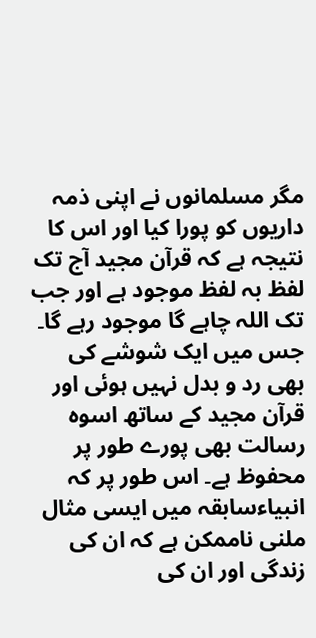مگر مسلمانوں نے اپنی ذمہ داریوں کو پورا کیا اور اس کا نتیجہ ہے کہ قرآن مجید آج تک لفظ بہ لفظ موجود ہے اور جب تک اللہ چاہے گا موجود رہے گا۔ جس میں ایک شوشے کی بھی رد و بدل نہیں ہوئی اور قرآن مجید کے ساتھ اسوہ رسالت بھی پورے طور پر محفوظ ہے۔ اس طور پر کہ انبیاءسابقہ میں ایسی مثال ملنی ناممکن ہے کہ ان کی زندگی اور ان کی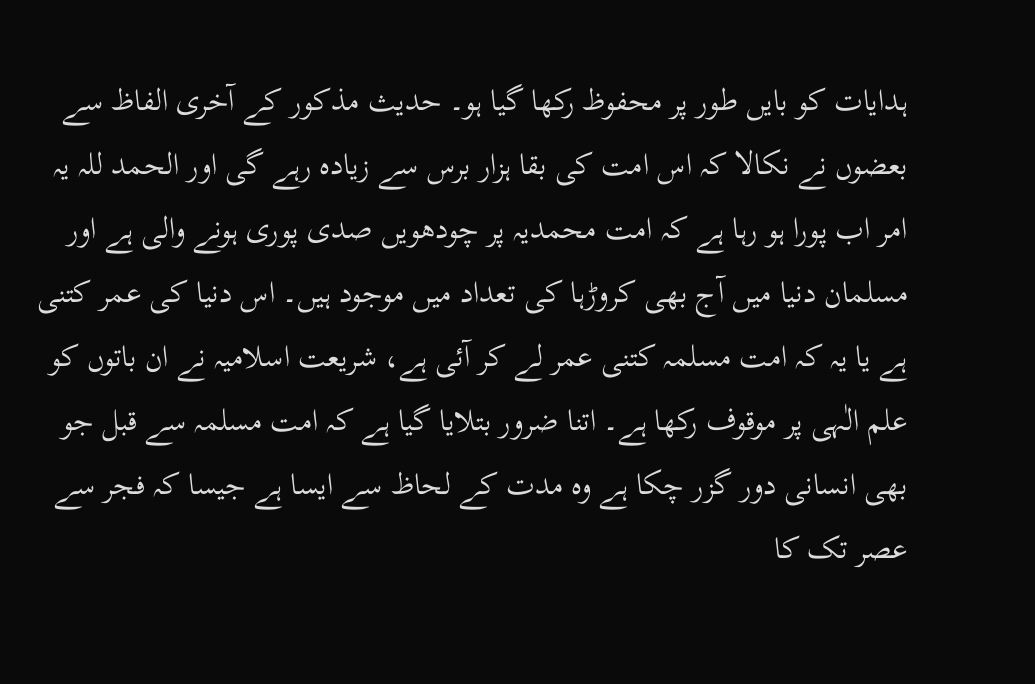ہدایات کو بایں طور پر محفوظ رکھا گیا ہو۔ حدیث مذکور کے آخری الفاظ سے بعضوں نے نکالا کہ اس امت کی بقا ہزار برس سے زیادہ رہے گی اور الحمد للہ یہ امر اب پورا ہو رہا ہے کہ امت محمدیہ پر چودھویں صدی پوری ہونے والی ہے اور مسلمان دنیا میں آج بھی کروڑہا کی تعداد میں موجود ہیں۔ اس دنیا کی عمر کتنی ہے یا یہ کہ امت مسلمہ کتنی عمر لے کر آئی ہے، شریعت اسلامیہ نے ان باتوں کو علم الٰہی پر موقوف رکھا ہے۔ اتنا ضرور بتلایا گیا ہے کہ امت مسلمہ سے قبل جو بھی انسانی دور گزر چکا ہے وہ مدت کے لحاظ سے ایسا ہے جیسا کہ فجر سے عصر تک کا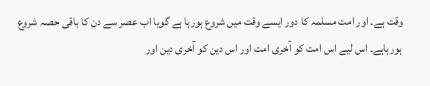وقت ہے۔ اور امت مسلمہ کا دور ایسے وقت میں شروع ہورہا ہے گویا اب عصر سے دن کا باقی حصہ شروع ہورہاہے۔ اس لیے اس امت کو آخری امت اور اس دین کو آخری دین اور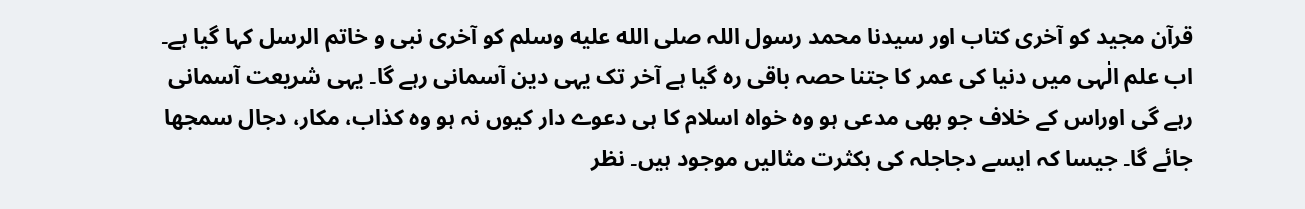قرآن مجید کو آخری کتاب اور سیدنا محمد رسول اللہ صلى الله عليه وسلم کو آخری نبی و خاتم الرسل کہا گیا ہے۔ اب علم الٰہی میں دنیا کی عمر کا جتنا حصہ باقی رہ گیا ہے آخر تک یہی دین آسمانی رہے گا۔ یہی شریعت آسمانی رہے گی اوراس کے خلاف جو بھی مدعی ہو وہ خواہ اسلام کا ہی دعوے دار کیوں نہ ہو وہ کذاب، مکار، دجال سمجھا جائے گا۔ جیسا کہ ایسے دجاجلہ کی بکثرت مثالیں موجود ہیں۔ نظر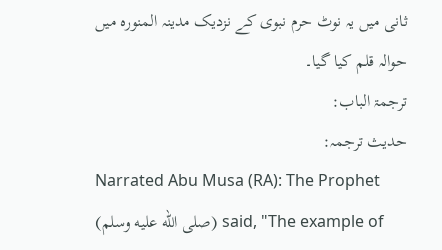ثانی میں یہ نوٹ حرم نبوی کے نزدیک مدینہ المنورہ میں حوالہ قلم کیا گیا۔
ترجمۃ الباب:
حدیث ترجمہ:
Narrated Abu Musa (RA): The Prophet (صلى الله عليه وسلم) said, "The example of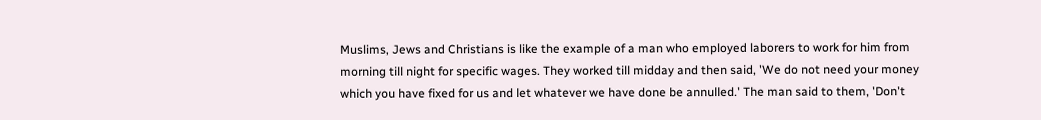Muslims, Jews and Christians is like the example of a man who employed laborers to work for him from morning till night for specific wages. They worked till midday and then said, 'We do not need your money which you have fixed for us and let whatever we have done be annulled.' The man said to them, 'Don't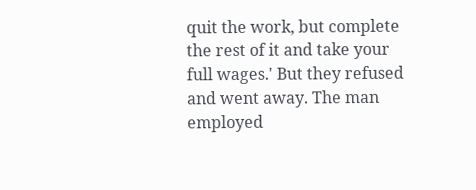quit the work, but complete the rest of it and take your full wages.' But they refused and went away. The man employed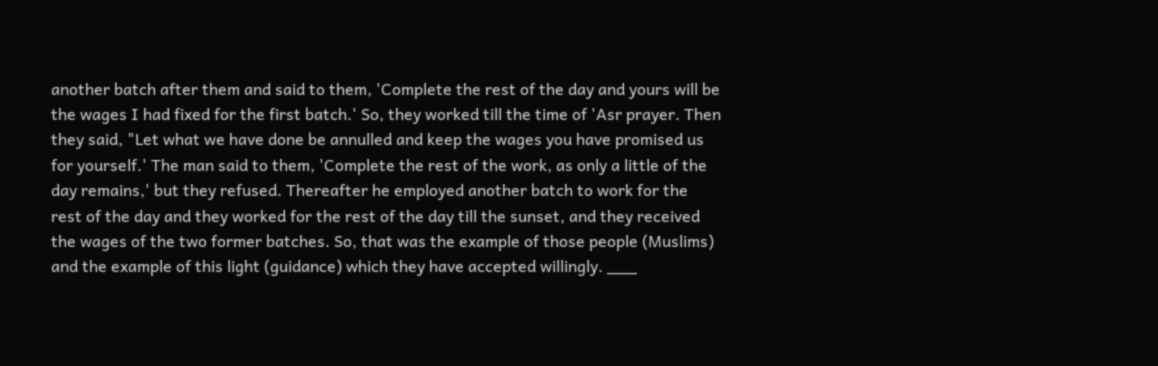another batch after them and said to them, 'Complete the rest of the day and yours will be the wages I had fixed for the first batch.' So, they worked till the time of 'Asr prayer. Then they said, "Let what we have done be annulled and keep the wages you have promised us for yourself.' The man said to them, 'Complete the rest of the work, as only a little of the day remains,' but they refused. Thereafter he employed another batch to work for the rest of the day and they worked for the rest of the day till the sunset, and they received the wages of the two former batches. So, that was the example of those people (Muslims) and the example of this light (guidance) which they have accepted willingly. ___